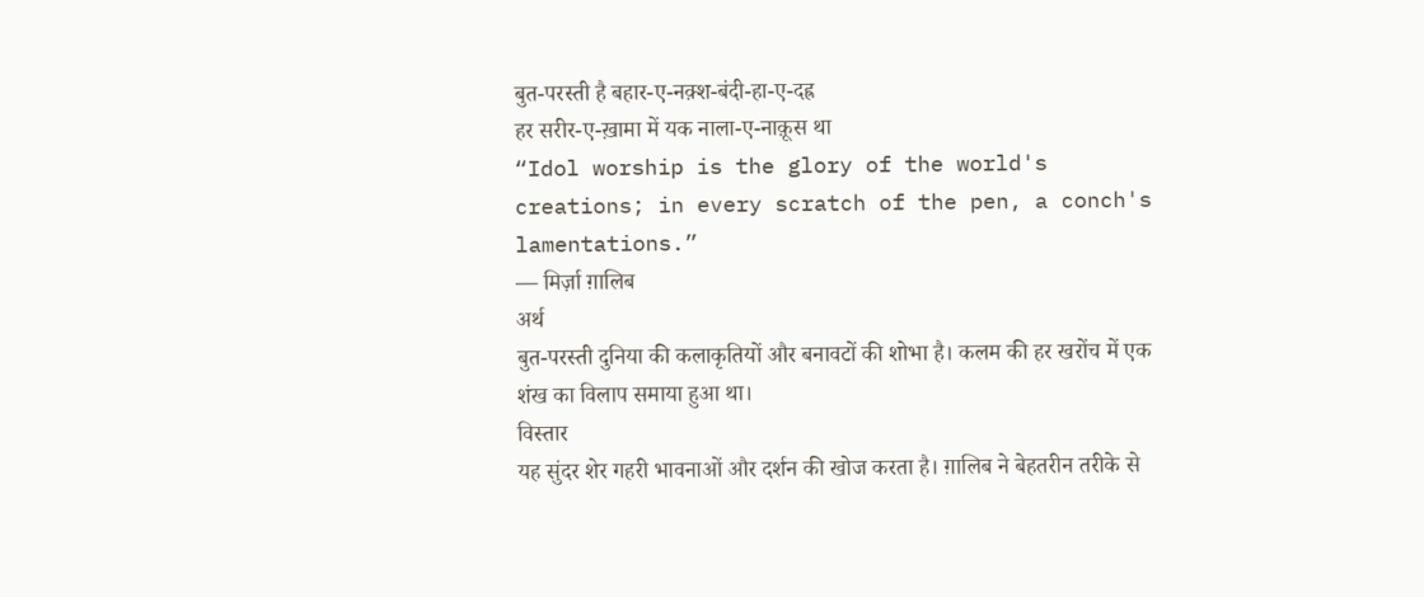बुत-परस्ती है बहार-ए-नक़्श-बंदी-हा-ए-दह्र
हर सरीर-ए-ख़ामा में यक नाला-ए-नाक़ूस था
“Idol worship is the glory of the world's creations; in every scratch of the pen, a conch's lamentations.”
— मिर्ज़ा ग़ालिब
अर्थ
बुत-परस्ती दुनिया की कलाकृतियों और बनावटों की शोभा है। कलम की हर खरोंच में एक शंख का विलाप समाया हुआ था।
विस्तार
यह सुंदर शेर गहरी भावनाओं और दर्शन की खोज करता है। ग़ालिब ने बेहतरीन तरीके से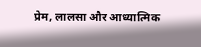प्रेम, लालसा और आध्यात्मिक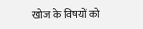खोज के विषयों को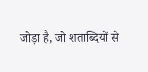जोड़ा है, जो शताब्दियों से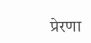प्रेरणा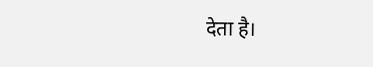देता है।